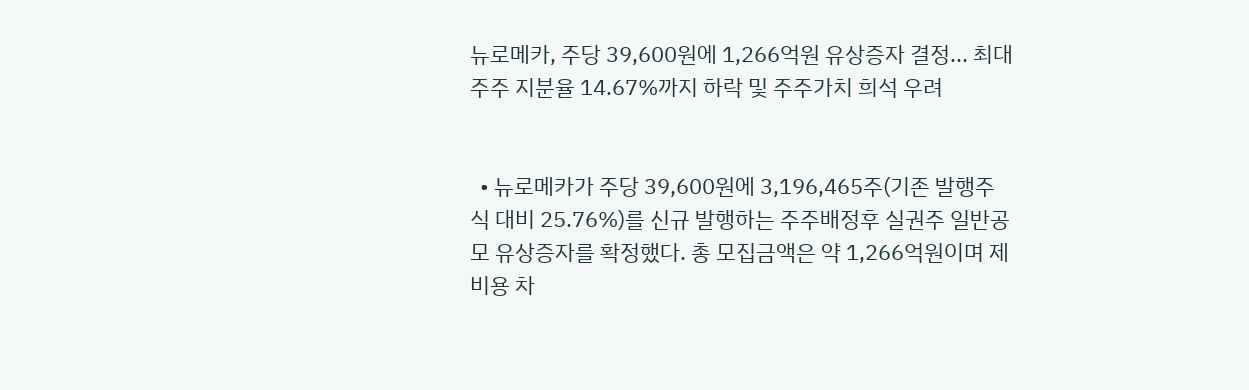뉴로메카, 주당 39,600원에 1,266억원 유상증자 결정... 최대주주 지분율 14.67%까지 하락 및 주주가치 희석 우려


  • 뉴로메카가 주당 39,600원에 3,196,465주(기존 발행주식 대비 25.76%)를 신규 발행하는 주주배정후 실권주 일반공모 유상증자를 확정했다. 총 모집금액은 약 1,266억원이며 제비용 차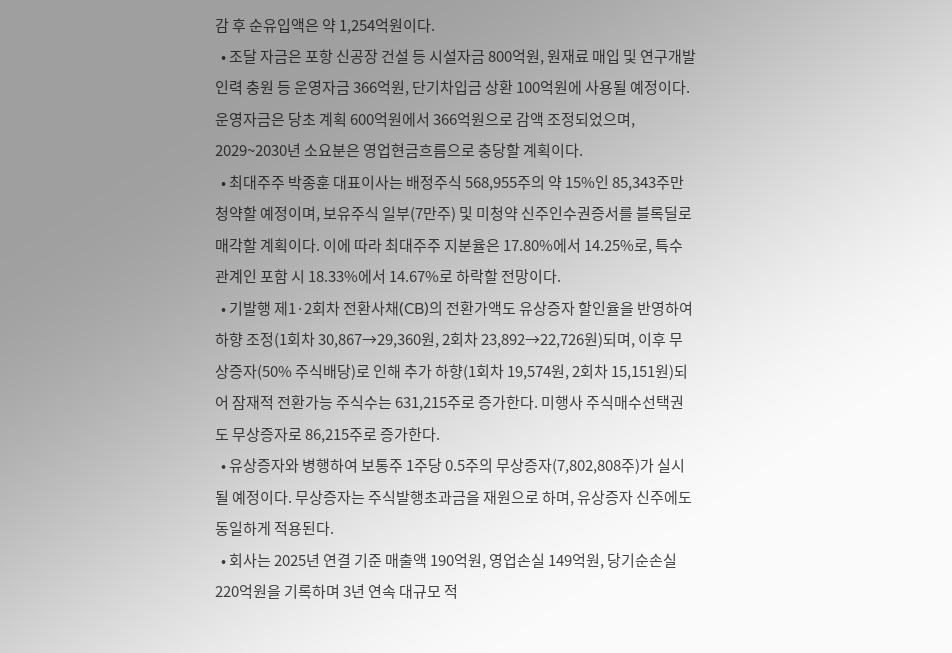감 후 순유입액은 약 1,254억원이다.
  • 조달 자금은 포항 신공장 건설 등 시설자금 800억원, 원재료 매입 및 연구개발 인력 충원 등 운영자금 366억원, 단기차입금 상환 100억원에 사용될 예정이다. 운영자금은 당초 계획 600억원에서 366억원으로 감액 조정되었으며, 2029~2030년 소요분은 영업현금흐름으로 충당할 계획이다.
  • 최대주주 박종훈 대표이사는 배정주식 568,955주의 약 15%인 85,343주만 청약할 예정이며, 보유주식 일부(7만주) 및 미청약 신주인수권증서를 블록딜로 매각할 계획이다. 이에 따라 최대주주 지분율은 17.80%에서 14.25%로, 특수관계인 포함 시 18.33%에서 14.67%로 하락할 전망이다.
  • 기발행 제1·2회차 전환사채(CB)의 전환가액도 유상증자 할인율을 반영하여 하향 조정(1회차 30,867→29,360원, 2회차 23,892→22,726원)되며, 이후 무상증자(50% 주식배당)로 인해 추가 하향(1회차 19,574원, 2회차 15,151원)되어 잠재적 전환가능 주식수는 631,215주로 증가한다. 미행사 주식매수선택권도 무상증자로 86,215주로 증가한다.
  • 유상증자와 병행하여 보통주 1주당 0.5주의 무상증자(7,802,808주)가 실시될 예정이다. 무상증자는 주식발행초과금을 재원으로 하며, 유상증자 신주에도 동일하게 적용된다.
  • 회사는 2025년 연결 기준 매출액 190억원, 영업손실 149억원, 당기순손실 220억원을 기록하며 3년 연속 대규모 적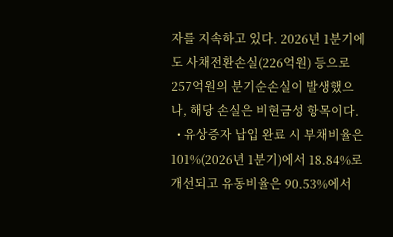자를 지속하고 있다. 2026년 1분기에도 사채전환손실(226억원) 등으로 257억원의 분기순손실이 발생했으나, 해당 손실은 비현금성 항목이다.
  • 유상증자 납입 완료 시 부채비율은 101%(2026년 1분기)에서 18.84%로 개선되고 유동비율은 90.53%에서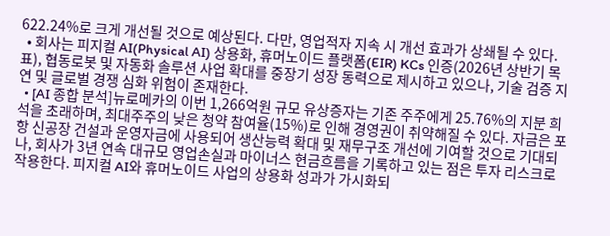622.24%로 크게 개선될 것으로 예상된다. 다만, 영업적자 지속 시 개선 효과가 상쇄될 수 있다.
  • 회사는 피지컬 AI(Physical AI) 상용화, 휴머노이드 플랫폼(EIR) KCs 인증(2026년 상반기 목표), 협동로봇 및 자동화 솔루션 사업 확대를 중장기 성장 동력으로 제시하고 있으나, 기술 검증 지연 및 글로벌 경쟁 심화 위험이 존재한다.
  • [AI 종합 분석]뉴로메카의 이번 1,266억원 규모 유상증자는 기존 주주에게 25.76%의 지분 희석을 초래하며, 최대주주의 낮은 청약 참여율(15%)로 인해 경영권이 취약해질 수 있다. 자금은 포항 신공장 건설과 운영자금에 사용되어 생산능력 확대 및 재무구조 개선에 기여할 것으로 기대되나, 회사가 3년 연속 대규모 영업손실과 마이너스 현금흐름을 기록하고 있는 점은 투자 리스크로 작용한다. 피지컬 AI와 휴머노이드 사업의 상용화 성과가 가시화되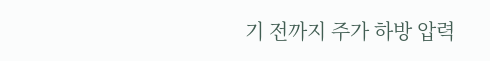기 전까지 주가 하방 압력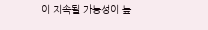이 지속될 가능성이 높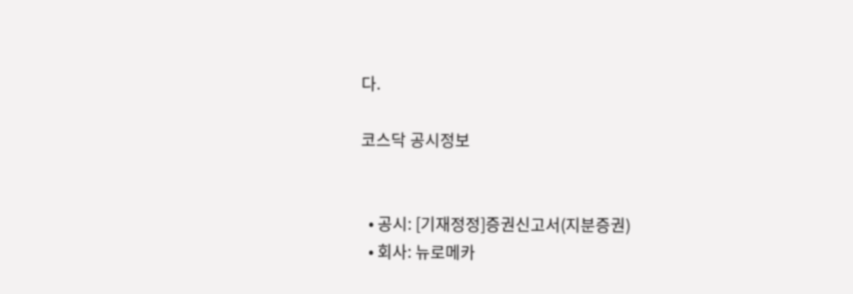다.

코스닥 공시정보


  • 공시: [기재정정]증권신고서(지분증권)
  • 회사: 뉴로메카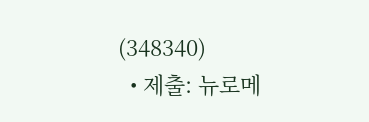(348340)
  • 제출: 뉴로메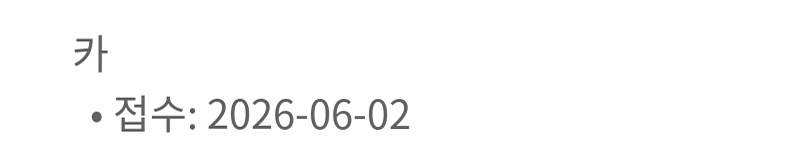카
  • 접수: 2026-06-02